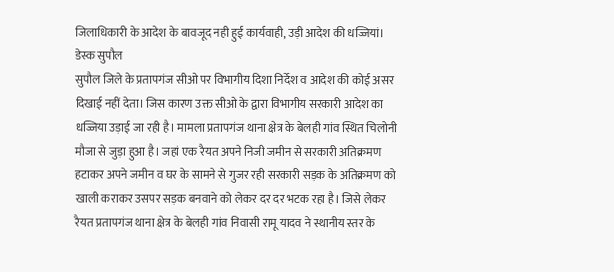जिलाधिकारी के आदेश के बावजूद नही हुई कार्यवाही, उड़ी आदेश की धज्जियां।
डेस्क सुपौल
सुपौल जिले के प्रतापगंज सीओ पर विभागीय दिशा निर्देश व आदेश की कोई असर दिखाई नहीं देता। जिस कारण उक्त सीओ के द्वारा विभागीय सरकारी आदेश का धज्जिया उड़ाई जा रही है। मामला प्रतापगंज थाना क्षेत्र के बेलही गांव स्थित चिलोनी मौजा से जुड़ा हुआ है। जहां एक रैयत अपने निजी जमीन से सरकारी अतिक्रमण हटाकर अपने जमीन व घर के सामने से गुजर रही सरकारी सड़क के अतिक्रमण को खाली कराकर उसपर सड़क बनवाने को लेकर दर दर भटक रहा है। जिसे लेकर रैयत प्रतापगंज थाना क्षेत्र के बेलही गांव निवासी रामू यादव ने स्थानीय स्तर के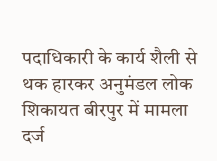पदाधिकारी के कार्य शैली से थक हारकर अनुमंडल लोक शिकायत बीरपुर में मामला दर्ज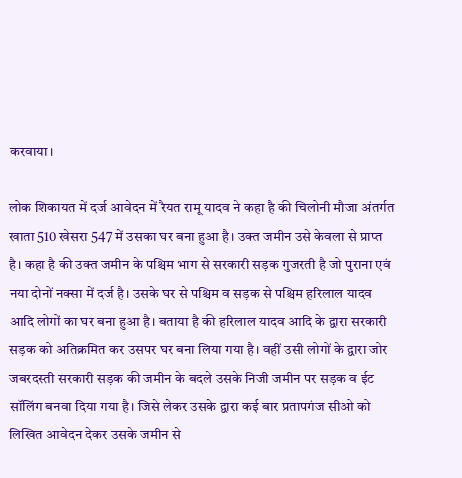करवाया।

लोक शिकायत में दर्ज आवेदन में रैयत रामू यादव ने कहा है की चिलोनी मौजा अंतर्गत खाता 510 खेसरा 547 में उसका घर बना हुआ है। उक्त जमीन उसे केवला से प्राप्त है। कहा है की उक्त जमीन के पश्चिम भाग से सरकारी सड़क गुजरती है जो पुराना एवं नया दोनों नक्सा में दर्ज है। उसके घर से पश्चिम व सड़क से पश्चिम हरिलाल यादव आदि लोगों का घर बना हुआ है। बताया है की हरिलाल यादव आदि के द्वारा सरकारी सड़क को अतिक्रमित कर उसपर घर बना लिया गया है। वहीं उसी लोगों के द्वारा जोर जबरदस्ती सरकारी सड़क की जमीन के बदले उसके निजी जमीन पर सड़क व ईट सॉलिंग बनवा दिया गया है। जिसे लेकर उसके द्वारा कई बार प्रतापगंज सीओ को लिखित आवेदन देकर उसके जमीन से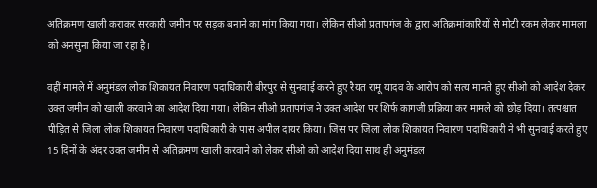अतिक्रमण खाली कराकर सरकारी जमीन पर सड़क बनाने का मांग किया गया। लेकिन सीओ प्रतापगंज के द्वारा अतिक्रमांकारियों से मोटी रकम लेकर मामला को अनसुना किया जा रहा है।

वहीं मामले में अनुमंडल लोक शिकायत निवारण पदाधिकारी बीरपुर से सुनवाई करने हुए रैयत रामू यादव के आरोप को सत्य मानते हुए सीओ को आदेश देकर उक्त जमीन को खाली करवाने का आदेश दिया गया। लेकिन सीओ प्रतापगंज ने उक्त आदेश पर शिर्फ कागजी प्रक्रिया कर मामले को छोड़ दिया। तत्पश्चात पीड़ित से जिला लोक शिकायत निवारण पदाधिकारी के पास अपील दायर किया। जिस पर जिला लोक शिकायत निवारण पदाधिकारी ने भी सुनवाई करते हुए 15 दिनों के अंदर उक्त जमीन से अतिक्रमण खाली करवाने को लेकर सीओ को आदेश दिया साथ ही अनुमंडल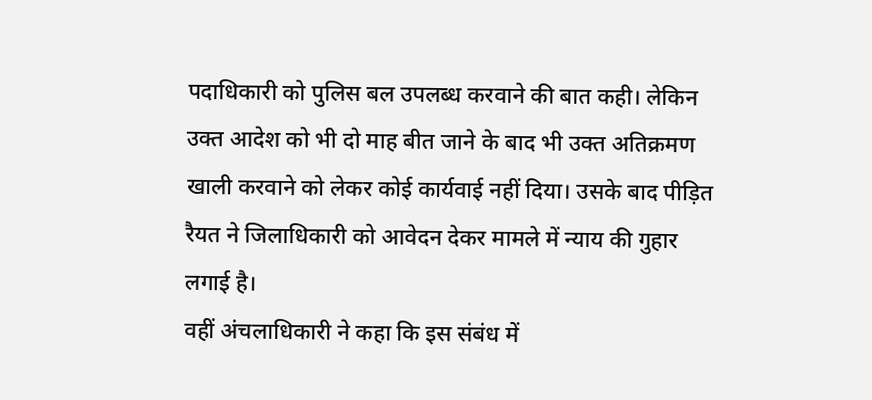पदाधिकारी को पुलिस बल उपलब्ध करवाने की बात कही। लेकिन उक्त आदेश को भी दो माह बीत जाने के बाद भी उक्त अतिक्रमण खाली करवाने को लेकर कोई कार्यवाई नहीं दिया। उसके बाद पीड़ित रैयत ने जिलाधिकारी को आवेदन देकर मामले में न्याय की गुहार लगाई है।
वहीं अंचलाधिकारी ने कहा कि इस संबंध में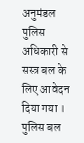अनुमंडल पुलिस अधिकारी से सस्त्र बल के लिए आवेदन दिया गया । पुलिस बल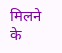मिलने के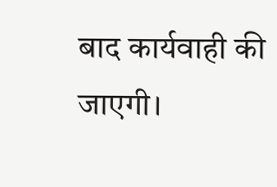बाद कार्यवाही की जाएगी।